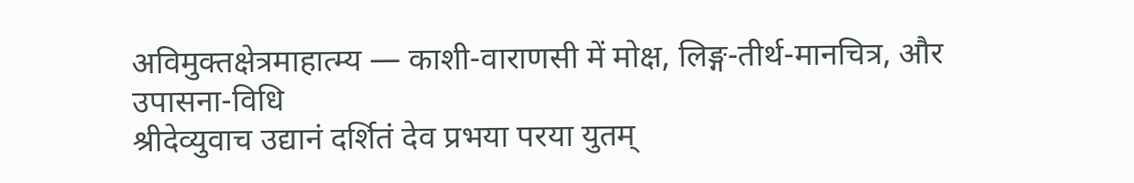अविमुक्तक्षेत्रमाहात्म्य — काशी-वाराणसी में मोक्ष, लिङ्ग-तीर्थ-मानचित्र, और उपासना-विधि
श्रीदेव्युवाच उद्यानं दर्शितं देव प्रभया परया युतम्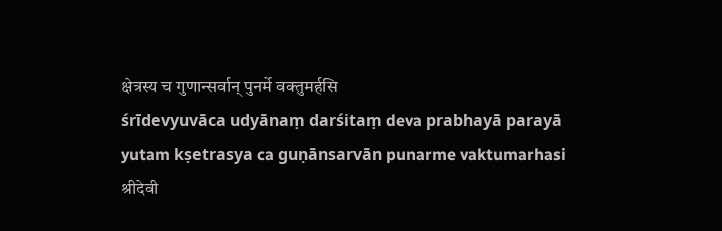क्षेत्रस्य च गुणान्सर्वान् पुनर्मे वक्तुमर्हसि
śrīdevyuvāca udyānaṃ darśitaṃ deva prabhayā parayā yutam kṣetrasya ca guṇānsarvān punarme vaktumarhasi
श्रीदेवी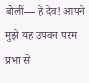बोलीं— हे देव! आपने मुझे यह उपवन परम प्रभा से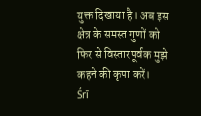युक्त दिखाया है। अब इस क्षेत्र के समस्त गुणों को फिर से विस्तारपूर्वक मुझे कहने की कृपा करें।
Śrī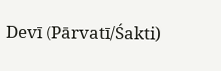Devī (Pārvatī/Śakti)